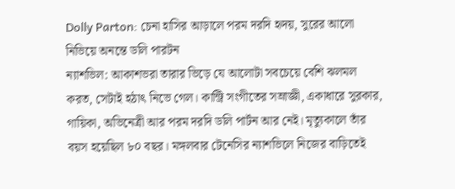Dolly Parton: চেনা হাসির আড়ালে পরম দরদি হৃদয়, সুরের আলো নিভিয়ে অনন্তে ডলি পারটন
ন্যাশভিল: আকাশভরা তারার ভিড়ে যে আলোটা সবচেয়ে বেশি ঝলমল করত, সেটাই হঠাৎ নিভে গেল। কান্ট্রি সংগীতের সম্রাজ্ঞী, একাধারে সুরকার, গায়িকা, অভিনেত্রী আর পরম দরদি ডলি পার্টন আর নেই। মৃত্যুকালে তাঁর বয়স হয়েছিল ৮০ বছর। মঙ্গলবার টেনেসির ন্যাশভিলে নিজের বাড়িতেই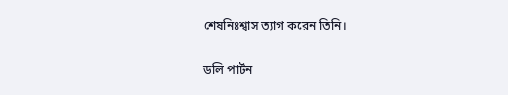শেষনিঃশ্বাস ত্যাগ করেন তিনি।

ডলি পার্টন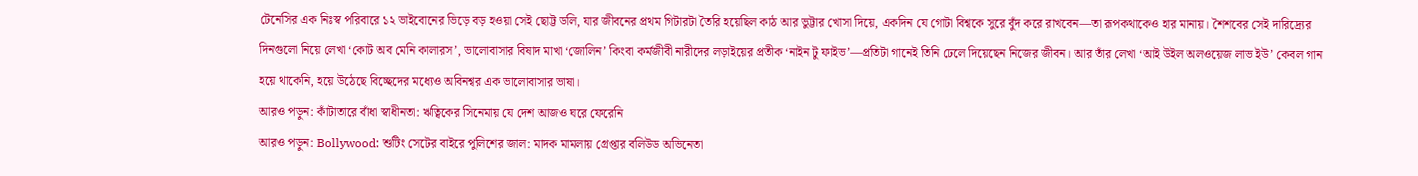টেনেসির এক নিঃস্ব পরিবারে ১২ ভাইবোনের ভিড়ে বড় হওয়া সেই ছোট্ট ডলি, যার জীবনের প্রথম গিটারটা তৈরি হয়েছিল কাঠ আর ভুট্টার খোসা দিয়ে, একদিন যে গোটা বিশ্বকে সুরে বুঁদ করে রাখবেন—তা রূপকথাকেও হার মানায়। শৈশবের সেই দারিদ্র্যের দিনগুলো নিয়ে লেখা ‘কোট অব মেনি কালারস’, ভালোবাসার বিষাদ মাখা ‘জোলিন’ কিংবা কর্মজীবী নারীদের লড়াইয়ের প্রতীক ‘নাইন টু ফাইভ’—প্রতিটা গানেই তিনি ঢেলে দিয়েছেন নিজের জীবন। আর তাঁর লেখা ‘আই উইল অলওয়েজ লাভ ইউ’ কেবল গান হয়ে থাকেনি, হয়ে উঠেছে বিচ্ছেদের মধ্যেও অবিনশ্বর এক ভালোবাসার ভাষা।
আরও পড়ুন: কাঁটাতারে বাঁধা স্বাধীনতা: ঋত্বিকের সিনেমায় যে দেশ আজও ঘরে ফেরেনি
আরও পড়ুন: Bollywood: শুটিং সেটের বাইরে পুলিশের জাল: মাদক মামলায় গ্রেপ্তার বলিউড অভিনেতা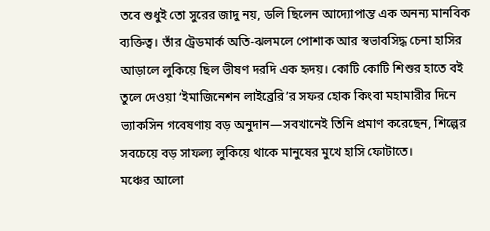তবে শুধুই তো সুরের জাদু নয়, ডলি ছিলেন আদ্যোপান্ত এক অনন্য মানবিক ব্যক্তিত্ব। তাঁর ট্রেডমার্ক অতি-ঝলমলে পোশাক আর স্বভাবসিদ্ধ চেনা হাসির আড়ালে লুকিয়ে ছিল ভীষণ দরদি এক হৃদয়। কোটি কোটি শিশুর হাতে বই তুলে দেওয়া ‘ইমাজিনেশন লাইব্রেরি’র সফর হোক কিংবা মহামারীর দিনে ভ্যাকসিন গবেষণায় বড় অনুদান—সবখানেই তিনি প্রমাণ করেছেন, শিল্পের সবচেয়ে বড় সাফল্য লুকিয়ে থাকে মানুষের মুখে হাসি ফোটাতে।
মঞ্চের আলো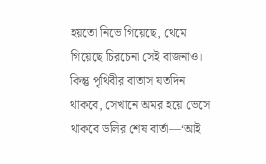হয়তো নিভে গিয়েছে, থেমে গিয়েছে চিরচেনা সেই বাজনাও। কিন্তু পৃথিবীর বাতাস যতদিন থাকবে, সেখানে অমর হয়ে ভেসে থাকবে ডলির শেষ বার্তা—‘আই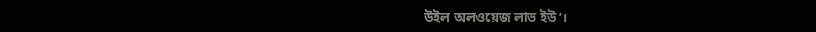উইল অলওয়েজ লাভ ইউ’।